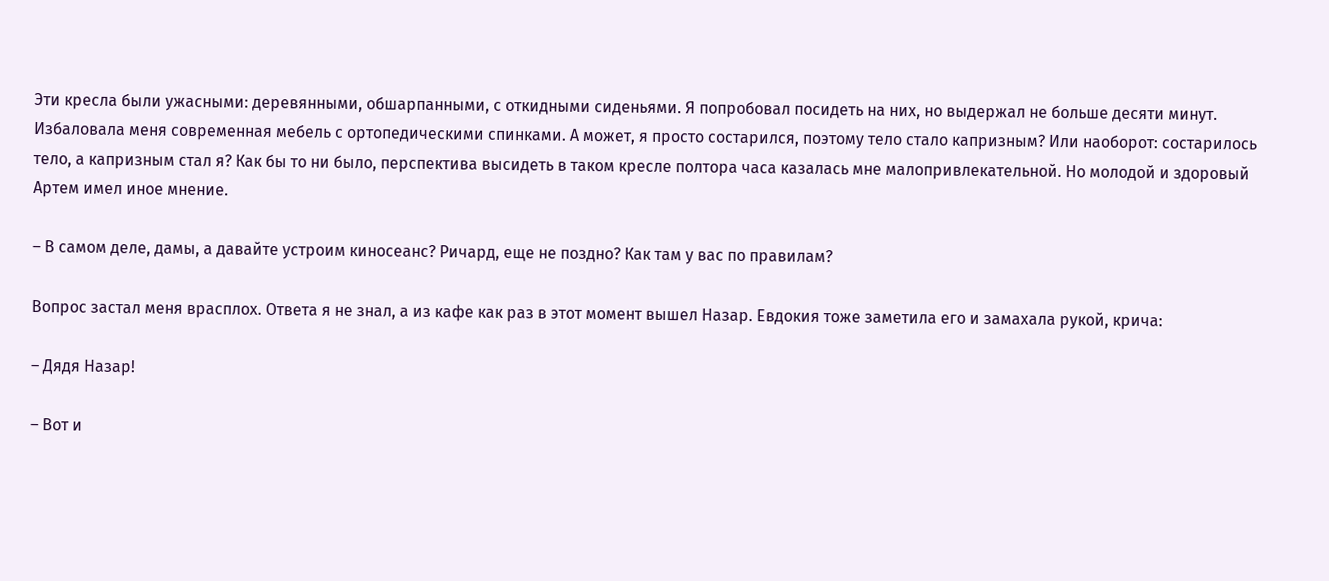Эти кресла были ужасными: деревянными, обшарпанными, с откидными сиденьями. Я попробовал посидеть на них, но выдержал не больше десяти минут. Избаловала меня современная мебель с ортопедическими спинками. А может, я просто состарился, поэтому тело стало капризным? Или наоборот: состарилось тело, а капризным стал я? Как бы то ни было, перспектива высидеть в таком кресле полтора часа казалась мне малопривлекательной. Но молодой и здоровый Артем имел иное мнение.

– В самом деле, дамы, а давайте устроим киносеанс? Ричард, еще не поздно? Как там у вас по правилам?

Вопрос застал меня врасплох. Ответа я не знал, а из кафе как раз в этот момент вышел Назар. Евдокия тоже заметила его и замахала рукой, крича:

– Дядя Назар!

– Вот и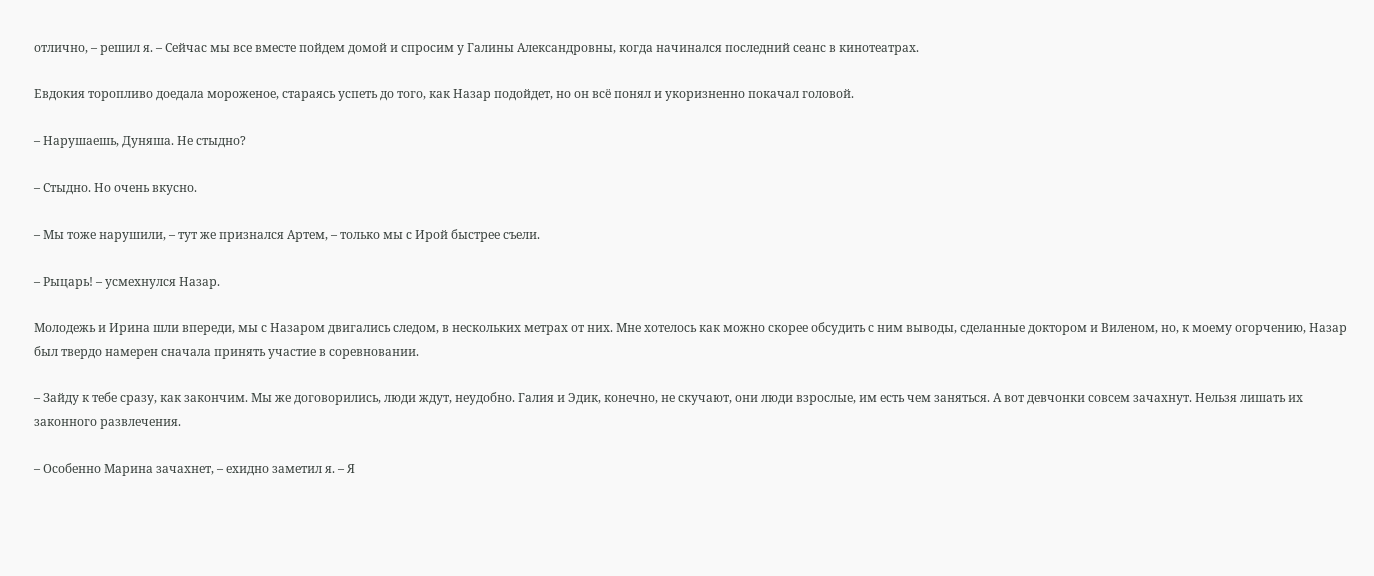отлично, – решил я. – Сейчас мы все вместе пойдем домой и спросим у Галины Александровны, когда начинался последний сеанс в кинотеатрах.

Евдокия торопливо доедала мороженое, стараясь успеть до того, как Назар подойдет, но он всё понял и укоризненно покачал головой.

– Нарушаешь, Дуняша. Не стыдно?

– Стыдно. Но очень вкусно.

– Мы тоже нарушили, – тут же признался Артем, – только мы с Ирой быстрее съели.

– Рыцарь! – усмехнулся Назар.

Молодежь и Ирина шли впереди, мы с Назаром двигались следом, в нескольких метрах от них. Мне хотелось как можно скорее обсудить с ним выводы, сделанные доктором и Виленом, но, к моему огорчению, Назар был твердо намерен сначала принять участие в соревновании.

– Зайду к тебе сразу, как закончим. Мы же договорились, люди ждут, неудобно. Галия и Эдик, конечно, не скучают, они люди взрослые, им есть чем заняться. А вот девчонки совсем зачахнут. Нельзя лишать их законного развлечения.

– Особенно Марина зачахнет, – ехидно заметил я. – Я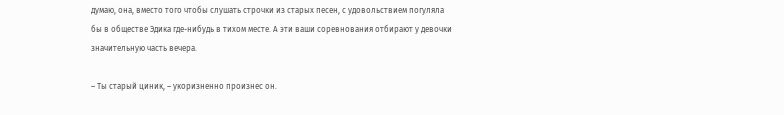думаю, она, вместо того чтобы слушать строчки из старых песен, с удовольствием погуляла бы в обществе Эдика где-нибудь в тихом месте. А эти ваши соревнования отбирают у девочки значительную часть вечера.

– Ты старый циник, – укоризненно произнес он.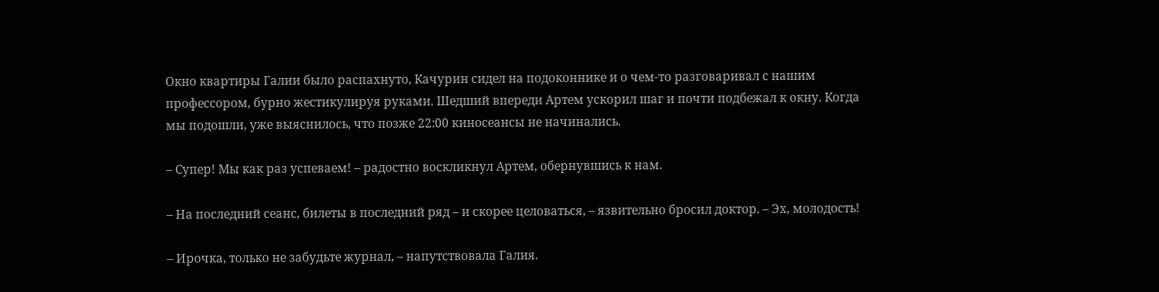Окно квартиры Галии было распахнуто, Качурин сидел на подоконнике и о чем-то разговаривал с нашим профессором, бурно жестикулируя руками. Шедший впереди Артем ускорил шаг и почти подбежал к окну. Когда мы подошли, уже выяснилось, что позже 22:00 киносеансы не начинались.

– Супер! Мы как раз успеваем! – радостно воскликнул Артем, обернувшись к нам.

– На последний сеанс, билеты в последний ряд – и скорее целоваться, – язвительно бросил доктор. – Эх, молодость!

– Ирочка, только не забудьте журнал, – напутствовала Галия.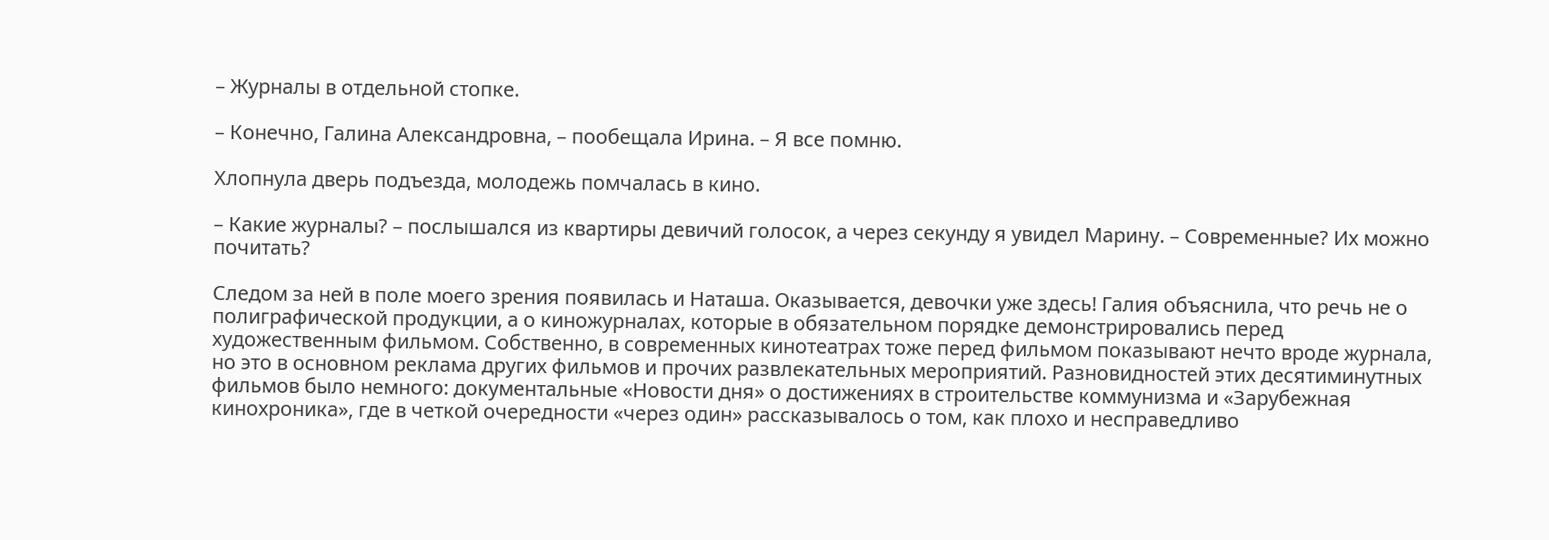– Журналы в отдельной стопке.

– Конечно, Галина Александровна, – пообещала Ирина. – Я все помню.

Хлопнула дверь подъезда, молодежь помчалась в кино.

– Какие журналы? – послышался из квартиры девичий голосок, а через секунду я увидел Марину. – Современные? Их можно почитать?

Следом за ней в поле моего зрения появилась и Наташа. Оказывается, девочки уже здесь! Галия объяснила, что речь не о полиграфической продукции, а о киножурналах, которые в обязательном порядке демонстрировались перед художественным фильмом. Собственно, в современных кинотеатрах тоже перед фильмом показывают нечто вроде журнала, но это в основном реклама других фильмов и прочих развлекательных мероприятий. Разновидностей этих десятиминутных фильмов было немного: документальные «Новости дня» о достижениях в строительстве коммунизма и «Зарубежная кинохроника», где в четкой очередности «через один» рассказывалось о том, как плохо и несправедливо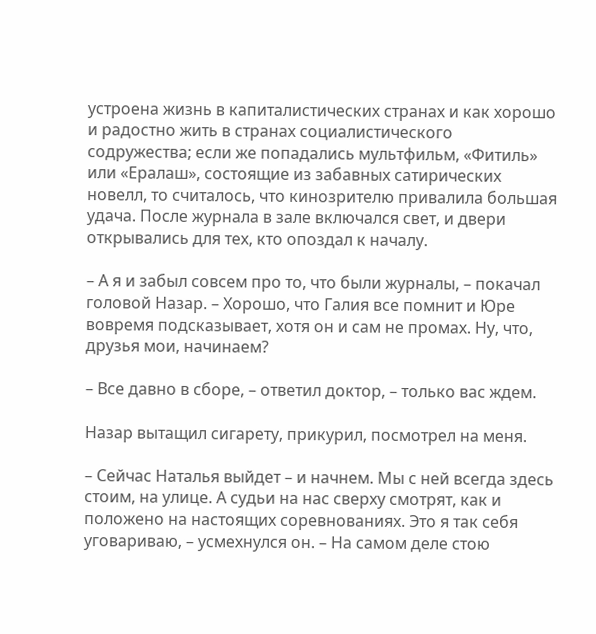устроена жизнь в капиталистических странах и как хорошо и радостно жить в странах социалистического содружества; если же попадались мультфильм, «Фитиль» или «Ералаш», состоящие из забавных сатирических новелл, то считалось, что кинозрителю привалила большая удача. После журнала в зале включался свет, и двери открывались для тех, кто опоздал к началу.

– А я и забыл совсем про то, что были журналы, – покачал головой Назар. – Хорошо, что Галия все помнит и Юре вовремя подсказывает, хотя он и сам не промах. Ну, что, друзья мои, начинаем?

– Все давно в сборе, – ответил доктор, – только вас ждем.

Назар вытащил сигарету, прикурил, посмотрел на меня.

– Сейчас Наталья выйдет – и начнем. Мы с ней всегда здесь стоим, на улице. А судьи на нас сверху смотрят, как и положено на настоящих соревнованиях. Это я так себя уговариваю, – усмехнулся он. – На самом деле стою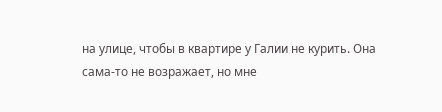на улице, чтобы в квартире у Галии не курить. Она сама-то не возражает, но мне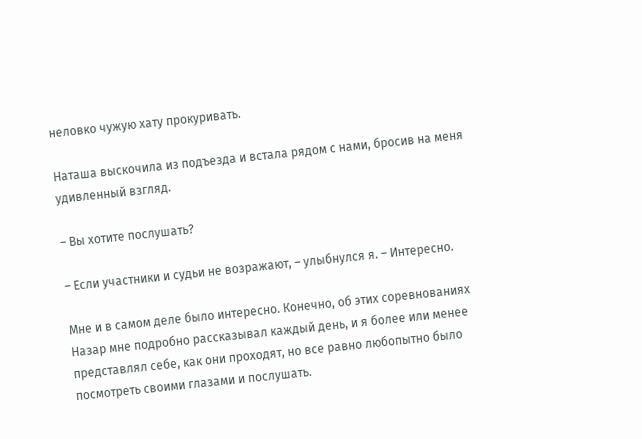неловко чужую хату прокуривать.

Наташа выскочила из подъезда и встала рядом с нами, бросив на меня удивленный взгляд.

– Вы хотите послушать?

– Если участники и судьи не возражают, – улыбнулся я. – Интересно.

Мне и в самом деле было интересно. Конечно, об этих соревнованиях Назар мне подробно рассказывал каждый день, и я более или менее представлял себе, как они проходят, но все равно любопытно было посмотреть своими глазами и послушать.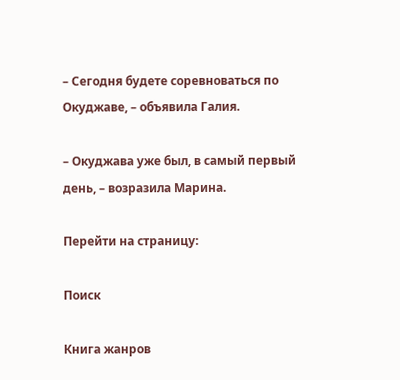– Сегодня будете соревноваться по Окуджаве, – объявила Галия.

– Окуджава уже был, в самый первый день, – возразила Марина.

Перейти на страницу:

Поиск

Книга жанров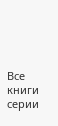Все книги серии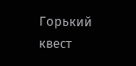Горький квест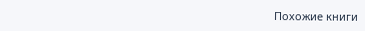Похожие книги